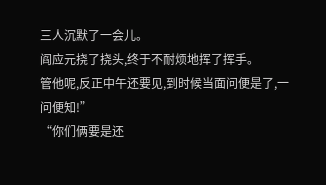三人沉默了一会儿。
阎应元挠了挠头,终于不耐烦地挥了挥手。
管他呢,反正中午还要见,到时候当面问便是了,一问便知!”
“你们俩要是还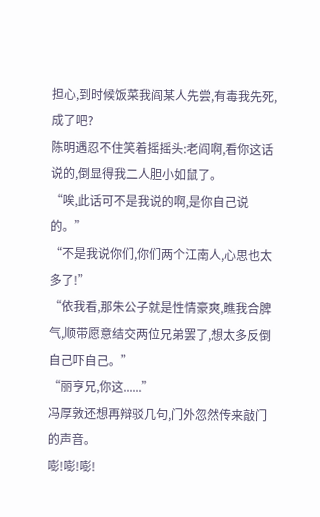担心,到时候饭菜我阎某人先尝,有毒我先死,成了吧?
陈明遇忍不住笑着摇摇头:老阎啊,看你这话说的,倒显得我二人胆小如鼠了。
“唉,此话可不是我说的啊,是你自己说的。”
“不是我说你们,你们两个江南人,心思也太多了!”
“依我看,那朱公子就是性情豪爽,瞧我合脾气,顺带愿意结交两位兄弟罢了,想太多反倒自己吓自己。”
“丽亨兄,你这......”
冯厚敦还想再辩驳几句,门外忽然传来敲门的声音。
嘭!嘭!嘭!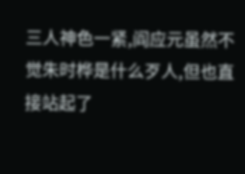三人神色一紧,阎应元虽然不觉朱时桦是什么歹人,但也直接站起了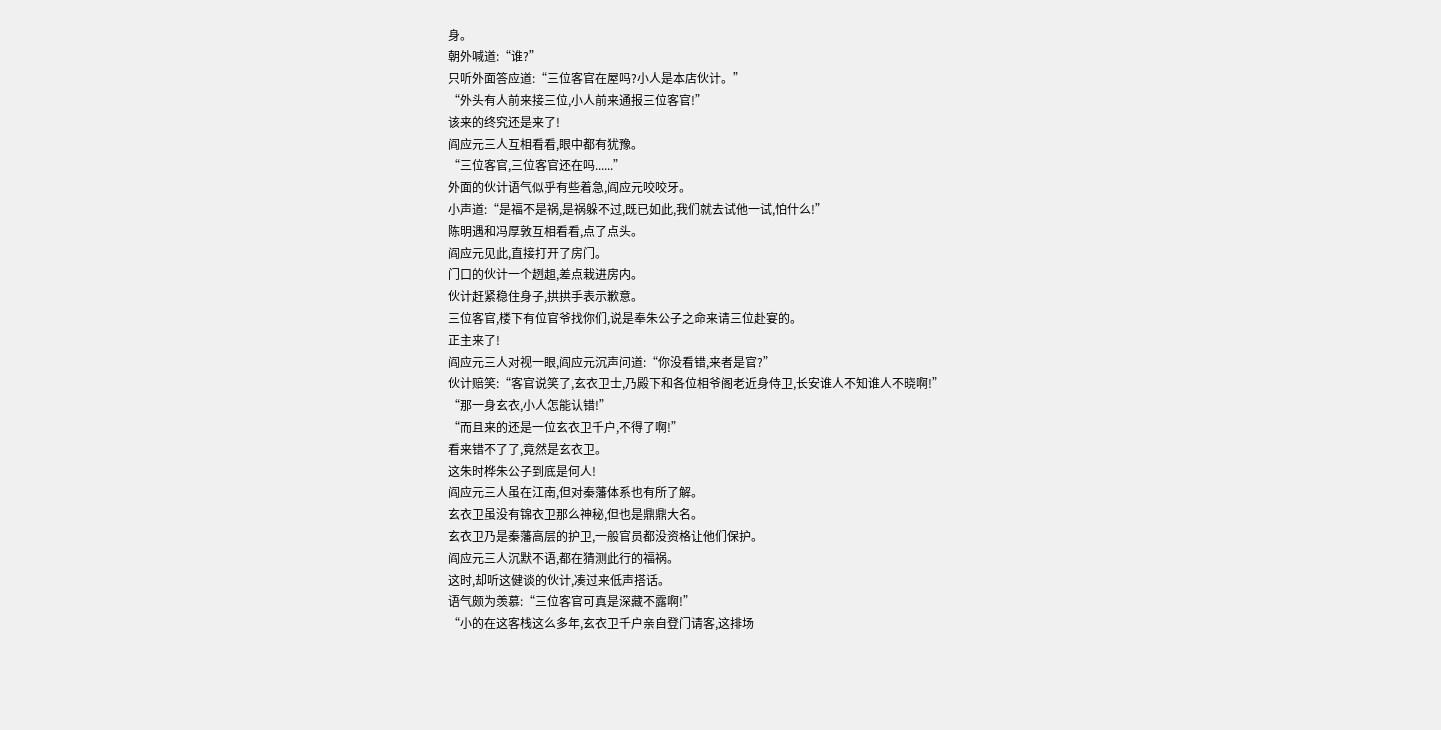身。
朝外喊道:“谁?”
只听外面答应道:“三位客官在屋吗?小人是本店伙计。”
“外头有人前来接三位,小人前来通报三位客官!”
该来的终究还是来了!
阎应元三人互相看看,眼中都有犹豫。
“三位客官,三位客官还在吗......”
外面的伙计语气似乎有些着急,阎应元咬咬牙。
小声道:“是福不是祸,是祸躲不过,既已如此,我们就去试他一试,怕什么!”
陈明遇和冯厚敦互相看看,点了点头。
阎应元见此,直接打开了房门。
门口的伙计一个趔趄,差点栽进房内。
伙计赶紧稳住身子,拱拱手表示歉意。
三位客官,楼下有位官爷找你们,说是奉朱公子之命来请三位赴宴的。
正主来了!
阎应元三人对视一眼,阎应元沉声问道:“你没看错,来者是官?”
伙计赔笑:“客官说笑了,玄衣卫士,乃殿下和各位相爷阁老近身侍卫,长安谁人不知谁人不晓啊!”
“那一身玄衣,小人怎能认错!”
“而且来的还是一位玄衣卫千户,不得了啊!”
看来错不了了,竟然是玄衣卫。
这朱时桦朱公子到底是何人!
阎应元三人虽在江南,但对秦藩体系也有所了解。
玄衣卫虽没有锦衣卫那么神秘,但也是鼎鼎大名。
玄衣卫乃是秦藩高层的护卫,一般官员都没资格让他们保护。
阎应元三人沉默不语,都在猜测此行的福祸。
这时,却听这健谈的伙计,凑过来低声搭话。
语气颇为羡慕:“三位客官可真是深藏不露啊!”
“小的在这客栈这么多年,玄衣卫千户亲自登门请客,这排场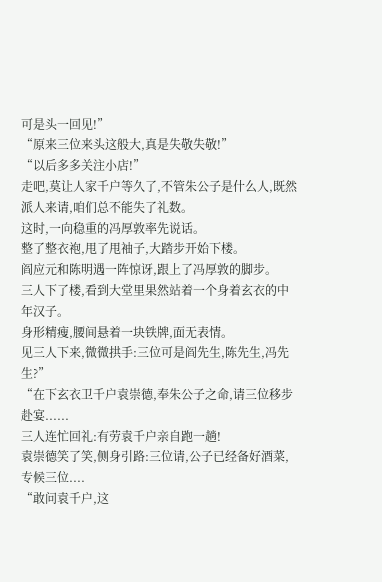可是头一回见!”
“原来三位来头这般大,真是失敬失敬!”
“以后多多关注小店!”
走吧,莫让人家千户等久了,不管朱公子是什么人,既然派人来请,咱们总不能失了礼数。
这时,一向稳重的冯厚敦率先说话。
整了整衣袍,甩了甩袖子,大踏步开始下楼。
阎应元和陈明遇一阵惊讶,跟上了冯厚敦的脚步。
三人下了楼,看到大堂里果然站着一个身着玄衣的中年汉子。
身形精瘦,腰间悬着一块铁牌,面无表情。
见三人下来,微微拱手:三位可是阎先生,陈先生,冯先生?”
“在下玄衣卫千户袁崇德,奉朱公子之命,请三位移步赴宴......
三人连忙回礼:有劳袁千户亲自跑一趟!
袁崇德笑了笑,侧身引路:三位请,公子已经备好酒菜,专候三位....
“敢问袁千户,这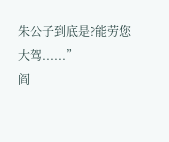朱公子到底是?能劳您大驾......”
阎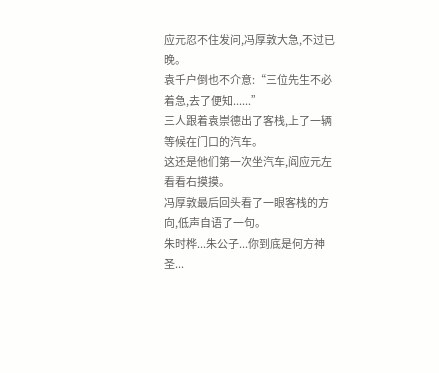应元忍不住发问,冯厚敦大急,不过已晚。
袁千户倒也不介意:“三位先生不必着急,去了便知......”
三人跟着袁崇德出了客栈,上了一辆等候在门口的汽车。
这还是他们第一次坐汽车,阎应元左看看右摸摸。
冯厚敦最后回头看了一眼客栈的方向,低声自语了一句。
朱时桦...朱公子...你到底是何方神圣...